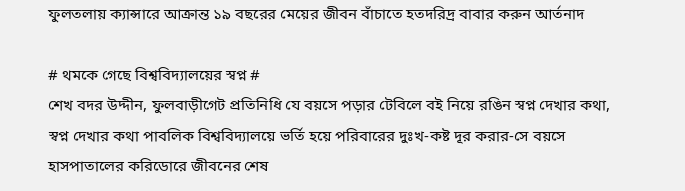ফুলতলায় ক্যান্সারে আক্রান্ত ১৯ বছরের মেয়ের জীবন বাঁচাতে হতদরিদ্র বাবার করুন আর্তনাদ

# থমকে গেছে বিশ্ববিদ্যালয়ের স্বপ্ন #
শেখ বদর উদ্দীন, ফুলবাড়ীগেট প্রতিনিধি যে বয়সে পড়ার টেবিলে বই নিয়ে রঙিন স্বপ্ন দেখার কথা, স্বপ্ন দেখার কথা পাবলিক বিশ্ববিদ্যালয়ে ভর্তি হয়ে পরিবারের দুঃখ-কষ্ট দূর করার-সে বয়সে হাসপাতালের করিডোরে জীবনের শেষ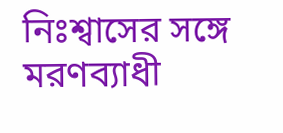নিঃশ্বাসের সঙ্গে মরণব্যাধী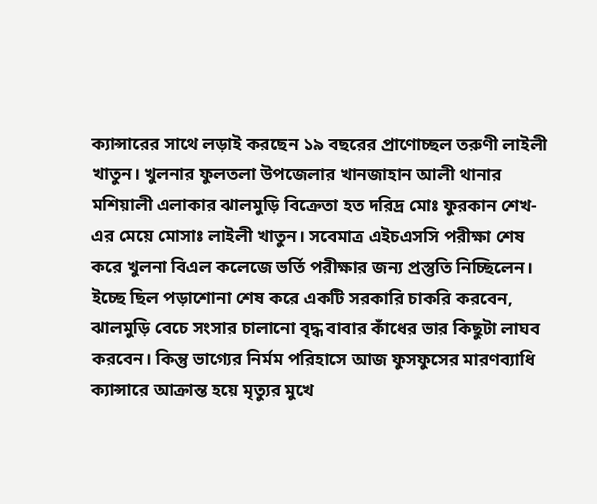ক্যান্সারের সাথে লড়াই করছেন ১৯ বছরের প্রাণোচ্ছল তরুণী লাইলী খাতুন। খুলনার ফুলতলা উপজেলার খানজাহান আলী থানার মশিয়ালী এলাকার ঝালমুড়ি বিক্রেতা হত দরিদ্র মোঃ ফুরকান শেখ-এর মেয়ে মোসাঃ লাইলী খাতুন। সবেমাত্র এইচএসসি পরীক্ষা শেষ করে খুলনা বিএল কলেজে ভর্তি পরীক্ষার জন্য প্রস্তুতি নিচ্ছিলেন। ইচ্ছে ছিল পড়াশোনা শেষ করে একটি সরকারি চাকরি করবেন, ঝালমুড়ি বেচে সংসার চালানো বৃদ্ধ বাবার কাঁধের ভার কিছুটা লাঘব করবেন। কিন্তু ভাগ্যের নির্মম পরিহাসে আজ ফুসফুসের মারণব্যাধি ক্যান্সারে আক্রান্ত হয়ে মৃত্যুর মুখে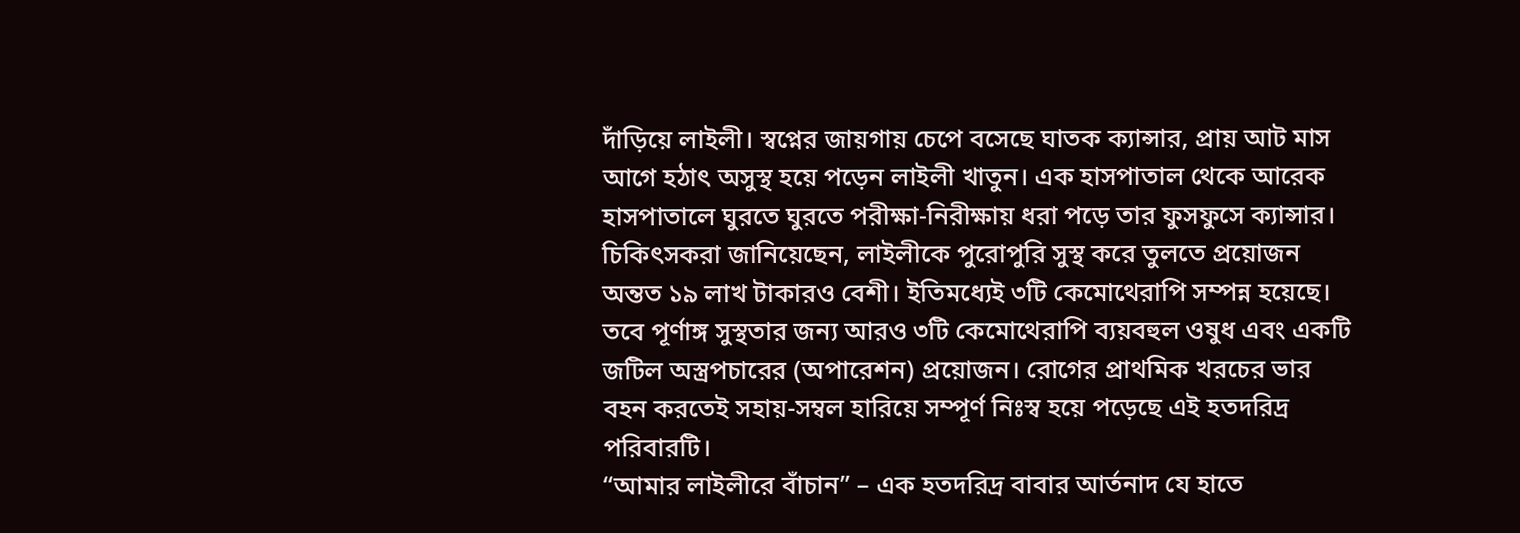দাঁড়িয়ে লাইলী। স্বপ্নের জায়গায় চেপে বসেছে ঘাতক ক্যান্সার, প্রায় আট মাস আগে হঠাৎ অসুস্থ হয়ে পড়েন লাইলী খাতুন। এক হাসপাতাল থেকে আরেক হাসপাতালে ঘুরতে ঘুরতে পরীক্ষা-নিরীক্ষায় ধরা পড়ে তার ফুসফুসে ক্যান্সার। চিকিৎসকরা জানিয়েছেন, লাইলীকে পুরোপুরি সুস্থ করে তুলতে প্রয়োজন অন্তত ১৯ লাখ টাকারও বেশী। ইতিমধ্যেই ৩টি কেমোথেরাপি সম্পন্ন হয়েছে। তবে পূর্ণাঙ্গ সুস্থতার জন্য আরও ৩টি কেমোথেরাপি ব্যয়বহুল ওষুধ এবং একটি জটিল অস্ত্রপচারের (অপারেশন) প্রয়োজন। রোগের প্রাথমিক খরচের ভার বহন করতেই সহায়-সম্বল হারিয়ে সম্পূর্ণ নিঃস্ব হয়ে পড়েছে এই হতদরিদ্র পরিবারটি।
“আমার লাইলীরে বাঁচান” – এক হতদরিদ্র বাবার আর্তনাদ যে হাতে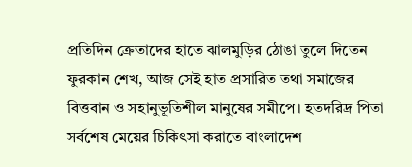প্রতিদিন ক্রেতাদের হাতে ঝালমুড়ির ঠোঙা তুলে দিতেন ফুরকান শেখ, আজ সেই হাত প্রসারিত তথা সমাজের বিত্তবান ও সহানুভূতিশীল মানুষের সমীপে। হতদরিদ্র পিতা সর্বশেষ মেয়ের চিকিৎসা করাতে বাংলাদেশ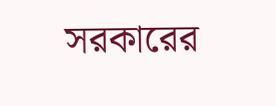সরকারের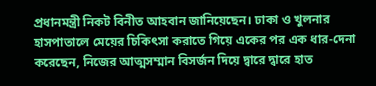প্রধানমন্ত্রী নিকট বিনীত আহবান জানিয়েছেন। ঢাকা ও খুলনার হাসপাতালে মেয়ের চিকিৎসা করাতে গিয়ে একের পর এক ধার-দেনা করেছেন, নিজের আত্মসম্মান বিসর্জন দিয়ে দ্বারে দ্বারে হাত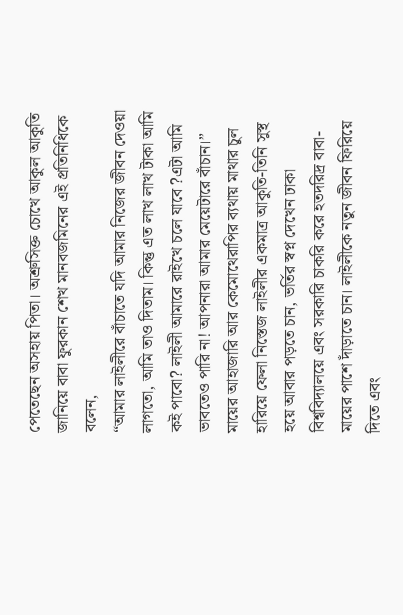পেতেছেন অসহায় পিতা। অশ্রুসিক্ত চোখে আকুল আকুতি জানিয়ে বাবা ফুরকান শেখ মানবজমিনের এই প্রতিনিধিকে বলেন,
“আমার লাইলীরে বাঁচাতে যদি আমার নিজের জীবন দেওয়া লাগতো, আমি তাও দিতাম। কিন্তু এত লাখ লাখ টাকা আমি কই পাবো? লাইলী আমারে রাইখে চলে যাবে ?এটা আমি ভাবতেও পারি না! আপনারা আমার মেয়েটারে বাঁচান।”
মায়ের আহাজারি আর কেমোথেরাপির ব্যথায় মাথার চুল হারিয়ে ফেলা নিস্তেজ লাইলীর একমাত্র আকুতি-তিনি সুস্থ হয়ে আবার পড়তে চান, ভর্তির স্বপ্ন দেখেন ঢাকা বিশ্ববিদ্যালয়ে এবং সরকারি চাকরি করে হতদরিদ্র বাবা-মায়ের পাশে দাঁড়াতে চান। লাইলীকে নতুন জীবন ফিরিয়ে দিতে এবং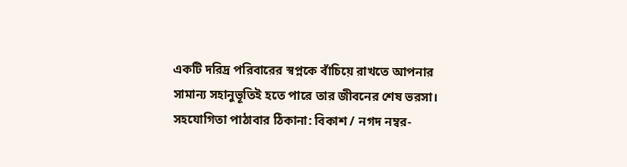একটি দরিদ্র পরিবারের স্বপ্নকে বাঁচিয়ে রাখতে আপনার সামান্য সহানুভূতিই হতে পারে তার জীবনের শেষ ভরসা। সহযোগিতা পাঠাবার ঠিকানা: বিকাশ / নগদ নম্বর-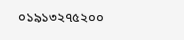০১৯১৩২৭৫২০০